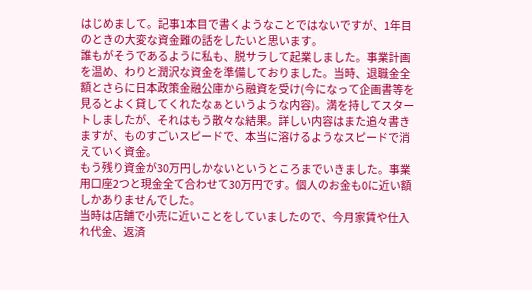はじめまして。記事1本目で書くようなことではないですが、1年目のときの大変な資金難の話をしたいと思います。
誰もがそうであるように私も、脱サラして起業しました。事業計画を温め、わりと潤沢な資金を準備しておりました。当時、退職金全額とさらに日本政策金融公庫から融資を受け(今になって企画書等を見るとよく貸してくれたなぁというような内容)。満を持してスタートしましたが、それはもう散々な結果。詳しい内容はまた追々書きますが、ものすごいスピードで、本当に溶けるようなスピードで消えていく資金。
もう残り資金が30万円しかないというところまでいきました。事業用口座2つと現金全て合わせて30万円です。個人のお金も0に近い額しかありませんでした。
当時は店舗で小売に近いことをしていましたので、今月家賃や仕入れ代金、返済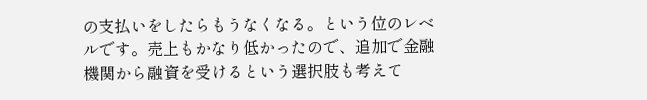の支払いをしたらもうなくなる。という位のレベルです。売上もかなり低かったので、追加で金融機関から融資を受けるという選択肢も考えて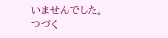いませんでした。
つづく